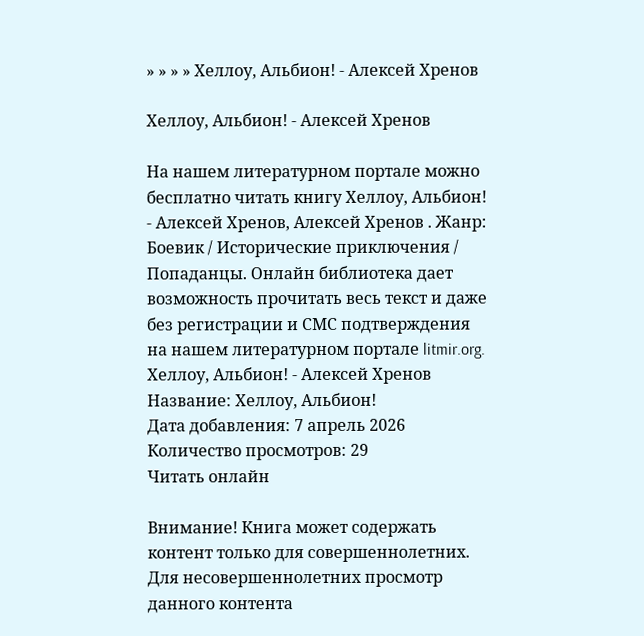» » » » Хеллоу, Альбион! - Алексей Хренов

Хеллоу, Альбион! - Алексей Хренов

На нашем литературном портале можно бесплатно читать книгу Хеллоу, Альбион! - Алексей Хренов, Алексей Хренов . Жанр: Боевик / Исторические приключения / Попаданцы. Онлайн библиотека дает возможность прочитать весь текст и даже без регистрации и СМС подтверждения на нашем литературном портале litmir.org.
Хеллоу, Альбион! - Алексей Хренов
Название: Хеллоу, Альбион!
Дата добавления: 7 апрель 2026
Количество просмотров: 29
Читать онлайн

Внимание! Книга может содержать контент только для совершеннолетних. Для несовершеннолетних просмотр данного контента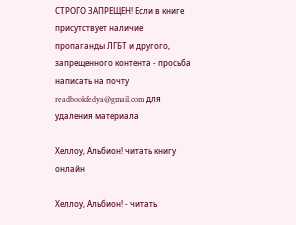СТРОГО ЗАПРЕЩЕН! Если в книге присутствует наличие пропаганды ЛГБТ и другого, запрещенного контента - просьба написать на почту readbookfedya@gmail.com для удаления материала

Хеллоу, Альбион! читать книгу онлайн

Хеллоу, Альбион! - читать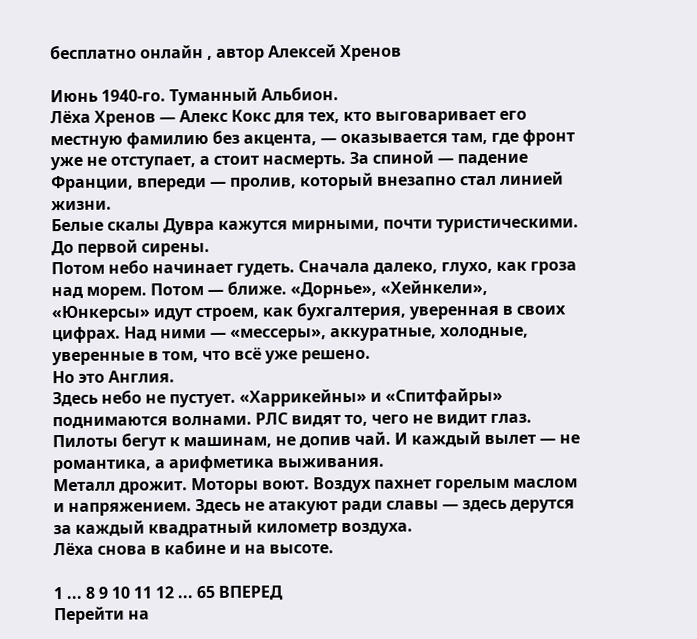бесплатно онлайн , автор Алексей Хренов

Июнь 1940-го. Туманный Альбион.
Лёха Хренов — Алекс Кокс для тех, кто выговаривает его местную фамилию без акцента, — оказывается там, где фронт уже не отступает, а стоит насмерть. За спиной — падение Франции, впереди — пролив, который внезапно стал линией жизни.
Белые скалы Дувра кажутся мирными, почти туристическими. До первой сирены.
Потом небо начинает гудеть. Сначала далеко, глухо, как гроза над морем. Потом — ближе. «Дорнье», «Хейнкели», «Юнкерсы» идут строем, как бухгалтерия, уверенная в своих цифрах. Над ними — «мессеры», аккуратные, холодные, уверенные в том, что всё уже решено.
Но это Англия.
Здесь небо не пустует. «Харрикейны» и «Спитфайры» поднимаются волнами. РЛС видят то, чего не видит глаз. Пилоты бегут к машинам, не допив чай. И каждый вылет — не романтика, а арифметика выживания.
Металл дрожит. Моторы воют. Воздух пахнет горелым маслом и напряжением. Здесь не атакуют ради славы — здесь дерутся за каждый квадратный километр воздуха.
Лёха снова в кабине и на высоте.

1 ... 8 9 10 11 12 ... 65 ВПЕРЕД
Перейти на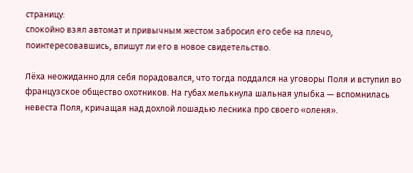страницу:
спокойно взял автомат и привычным жестом забросил его себе на плечо, поинтересовавшись, впишут ли его в новое свидетельство.

Лёха неожиданно для себя порадовался, что тогда поддался на уговоры Поля и вступил во французское общество охотников. На губах мелькнула шальная улыбка — вспомнилась невеста Поля, кричащая над дохлой лошадью лесника про своего «оленя».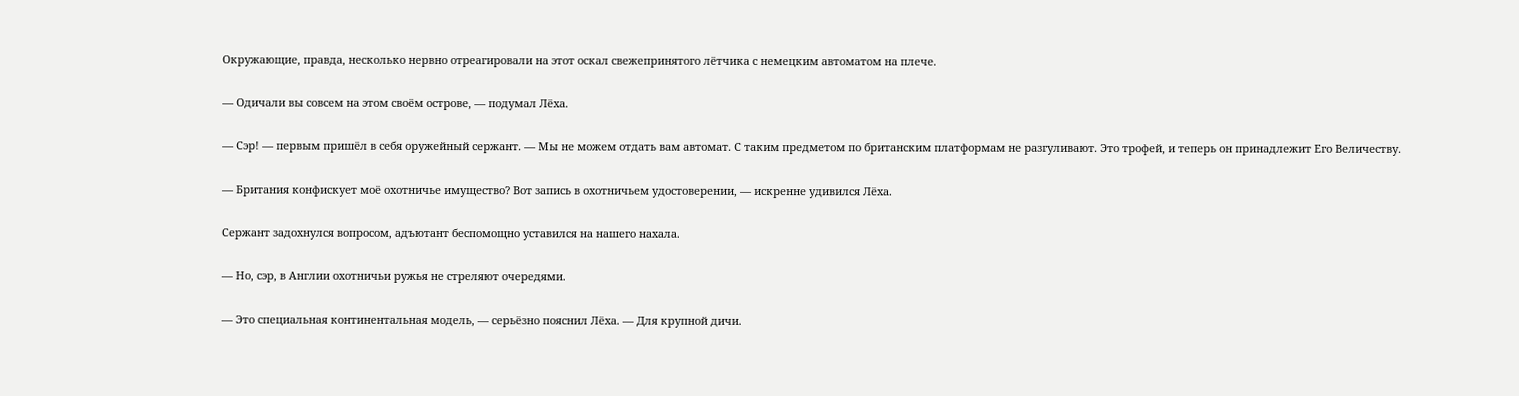Окружающие, правда, несколько нервно отреагировали на этот оскал свежепринятого лётчика с немецким автоматом на плече.

— Одичали вы совсем на этом своём острове, — подумал Лёха.

— Сэр! — первым пришёл в себя оружейный сержант. — Мы не можем отдать вам автомат. С таким предметом по британским платформам не разгуливают. Это трофей, и теперь он принадлежит Его Величеству.

— Британия конфискует моё охотничье имущество? Вот запись в охотничьем удостоверении, — искренне удивился Лёха.

Сержант задохнулся вопросом, адъютант беспомощно уставился на нашего нахала.

— Но, сэр, в Англии охотничьи ружья не стреляют очередями.

— Это специальная континентальная модель, — серьёзно пояснил Лёха. — Для крупной дичи.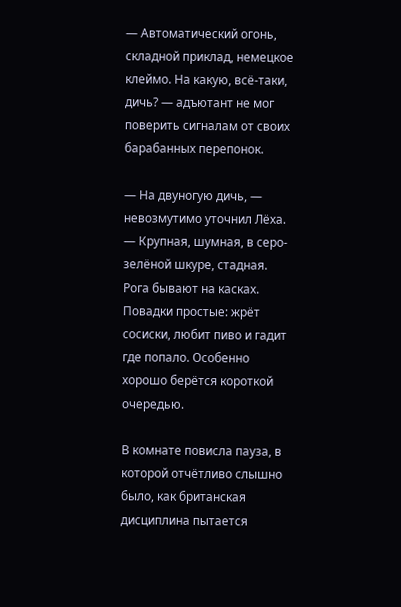— Автоматический огонь, складной приклад, немецкое клеймо. На какую, всё-таки, дичь? — адъютант не мог поверить сигналам от своих барабанных перепонок.

— На двуногую дичь, — невозмутимо уточнил Лёха. — Крупная, шумная, в серо-зелёной шкуре, стадная. Рога бывают на касках. Повадки простые: жрёт сосиски, любит пиво и гадит где попало. Особенно хорошо берётся короткой очередью.

В комнате повисла пауза, в которой отчётливо слышно было, как британская дисциплина пытается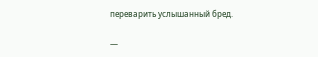переварить услышанный бред.

—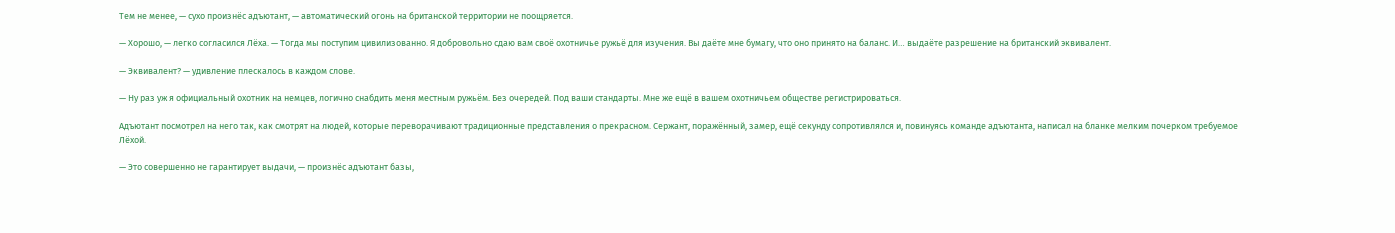Тем не менее, — сухо произнёс адъютант, — автоматический огонь на британской территории не поощряется.

— Хорошо, — легко согласился Лёха. — Тогда мы поступим цивилизованно. Я добровольно сдаю вам своё охотничье ружьё для изучения. Вы даёте мне бумагу, что оно принято на баланс. И… выдаёте разрешение на британский эквивалент.

— Эквивалент? — удивление плескалось в каждом слове.

— Ну раз уж я официальный охотник на немцев, логично снабдить меня местным ружьём. Без очередей. Под ваши стандарты. Мне же ещё в вашем охотничьем обществе регистрироваться.

Адъютант посмотрел на него так, как смотрят на людей, которые переворачивают традиционные представления о прекрасном. Сержант, поражённый, замер, ещё секунду сопротивлялся и, повинуясь команде адъютанта, написал на бланке мелким почерком требуемое Лёхой.

— Это совершенно не гарантирует выдачи, — произнёс адъютант базы,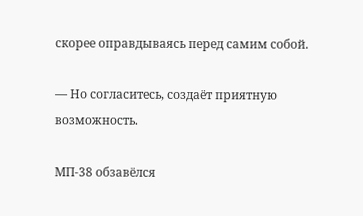скорее оправдываясь перед самим собой.

— Но согласитесь, создаёт приятную возможность.

МП-38 обзавёлся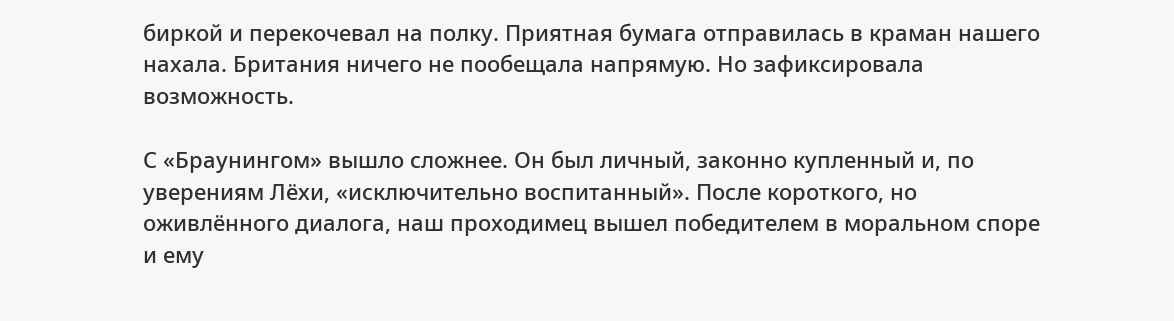биркой и перекочевал на полку. Приятная бумага отправилась в краман нашего нахала. Британия ничего не пообещала напрямую. Но зафиксировала возможность.

С «Браунингом» вышло сложнее. Он был личный, законно купленный и, по уверениям Лёхи, «исключительно воспитанный». После короткого, но оживлённого диалога, наш проходимец вышел победителем в моральном споре и ему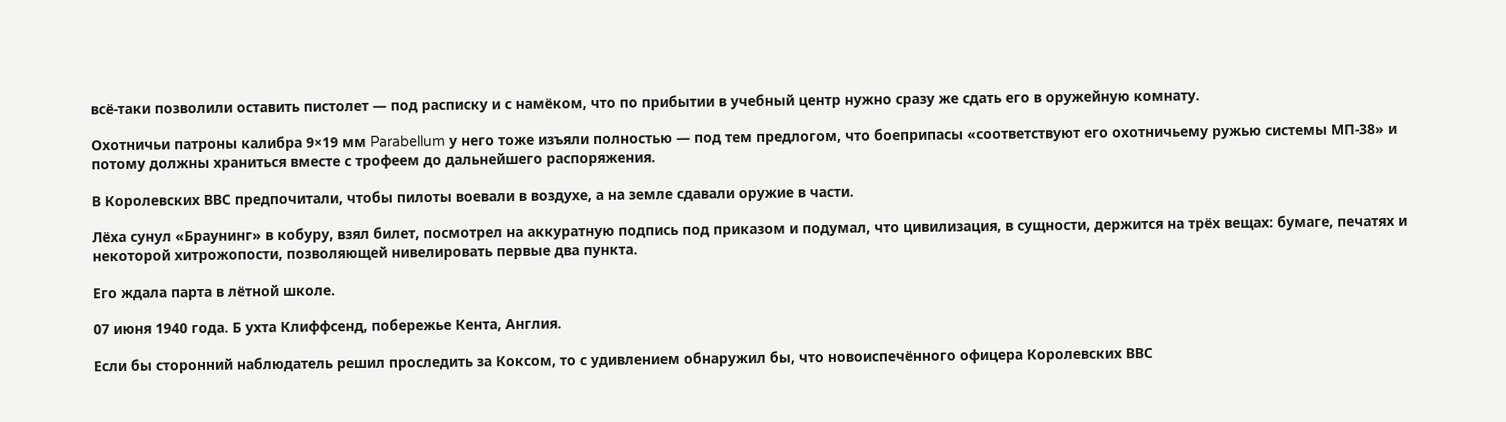всё-таки позволили оставить пистолет — под расписку и с намёком, что по прибытии в учебный центр нужно сразу же сдать его в оружейную комнату.

Охотничьи патроны калибра 9×19 мм Parabellum у него тоже изъяли полностью — под тем предлогом, что боеприпасы «соответствуют его охотничьему ружью системы МП-38» и потому должны храниться вместе с трофеем до дальнейшего распоряжения.

В Королевских ВВС предпочитали, чтобы пилоты воевали в воздухе, а на земле сдавали оружие в части.

Лёха сунул «Браунинг» в кобуру, взял билет, посмотрел на аккуратную подпись под приказом и подумал, что цивилизация, в сущности, держится на трёх вещах: бумаге, печатях и некоторой хитрожопости, позволяющей нивелировать первые два пункта.

Его ждала парта в лётной школе.

07 июня 1940 года. Б ухта Клиффсенд, побережье Кента, Англия.

Если бы сторонний наблюдатель решил проследить за Коксом, то с удивлением обнаружил бы, что новоиспечённого офицера Королевских ВВС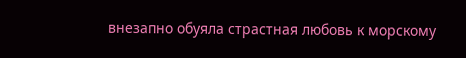внезапно обуяла страстная любовь к морскому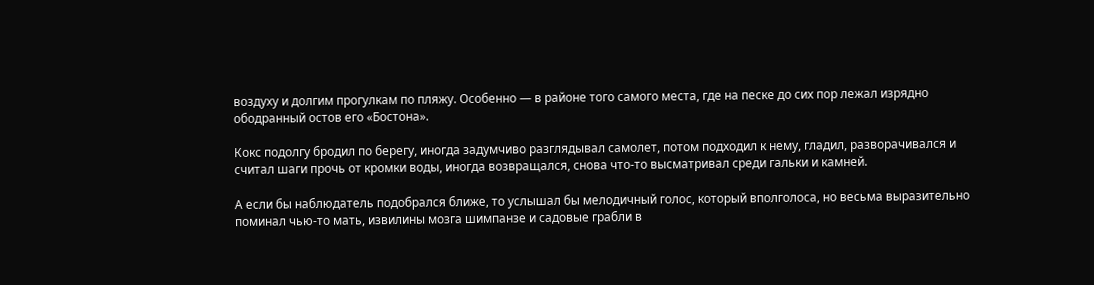воздуху и долгим прогулкам по пляжу. Особенно — в районе того самого места, где на песке до сих пор лежал изрядно ободранный остов его «Бостона».

Кокс подолгу бродил по берегу, иногда задумчиво разглядывал самолет, потом подходил к нему, гладил, разворачивался и считал шаги прочь от кромки воды, иногда возвращался, снова что-то высматривал среди гальки и камней.

А если бы наблюдатель подобрался ближе, то услышал бы мелодичный голос, который вполголоса, но весьма выразительно поминал чью-то мать, извилины мозга шимпанзе и садовые грабли в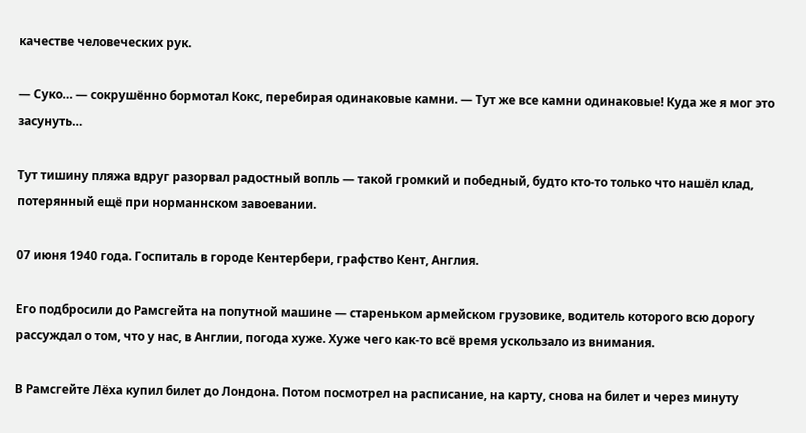качестве человеческих рук.

— Суко… — сокрушённо бормотал Кокс, перебирая одинаковые камни. — Тут же все камни одинаковые! Куда же я мог это засунуть…

Тут тишину пляжа вдруг разорвал радостный вопль — такой громкий и победный, будто кто-то только что нашёл клад, потерянный ещё при норманнском завоевании.

07 июня 1940 года. Госпиталь в городе Кентербери, графство Кент, Англия.

Его подбросили до Рамсгейта на попутной машине — стареньком армейском грузовике, водитель которого всю дорогу рассуждал о том, что у нас, в Англии, погода хуже. Хуже чего как-то всё время ускользало из внимания.

В Рамсгейте Лёха купил билет до Лондона. Потом посмотрел на расписание, на карту, снова на билет и через минуту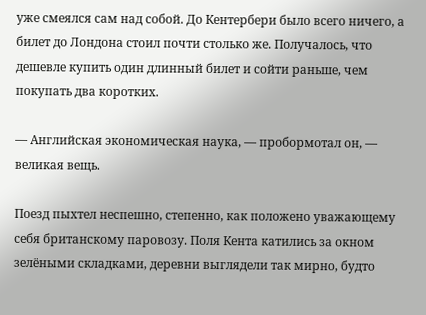уже смеялся сам над собой. До Кентербери было всего ничего, а билет до Лондона стоил почти столько же. Получалось, что дешевле купить один длинный билет и сойти раньше, чем покупать два коротких.

— Английская экономическая наука, — пробормотал он, — великая вещь.

Поезд пыхтел неспешно, степенно, как положено уважающему себя британскому паровозу. Поля Кента катились за окном зелёными складками, деревни выглядели так мирно, будто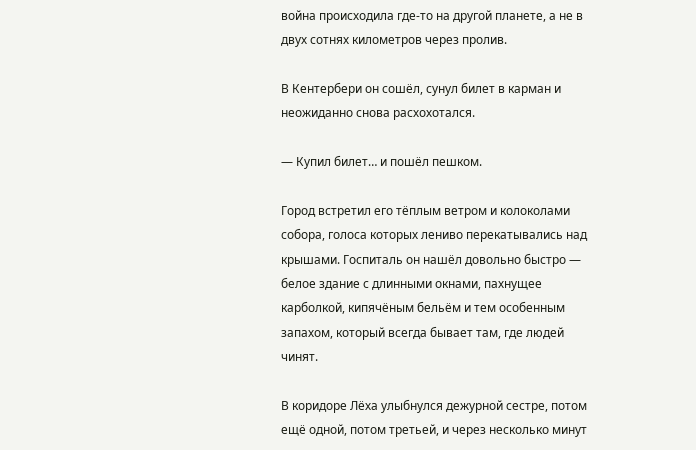война происходила где-то на другой планете, а не в двух сотнях километров через пролив.

В Кентербери он сошёл, сунул билет в карман и неожиданно снова расхохотался.

— Купил билет… и пошёл пешком.

Город встретил его тёплым ветром и колоколами собора, голоса которых лениво перекатывались над крышами. Госпиталь он нашёл довольно быстро — белое здание с длинными окнами, пахнущее карболкой, кипячёным бельём и тем особенным запахом, который всегда бывает там, где людей чинят.

В коридоре Лёха улыбнулся дежурной сестре, потом ещё одной, потом третьей, и через несколько минут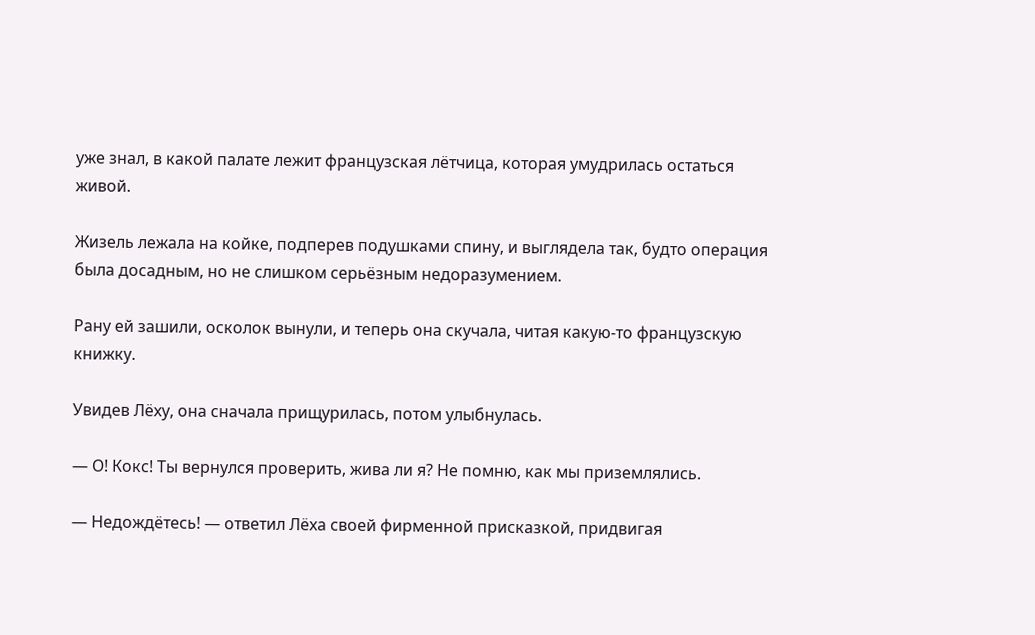уже знал, в какой палате лежит французская лётчица, которая умудрилась остаться живой.

Жизель лежала на койке, подперев подушками спину, и выглядела так, будто операция была досадным, но не слишком серьёзным недоразумением.

Рану ей зашили, осколок вынули, и теперь она скучала, читая какую-то французскую книжку.

Увидев Лёху, она сначала прищурилась, потом улыбнулась.

— О! Кокс! Ты вернулся проверить, жива ли я? Не помню, как мы приземлялись.

— Недождётесь! — ответил Лёха своей фирменной присказкой, придвигая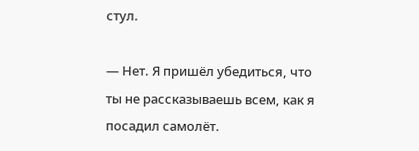стул.

— Нет. Я пришёл убедиться, что ты не рассказываешь всем, как я посадил самолёт.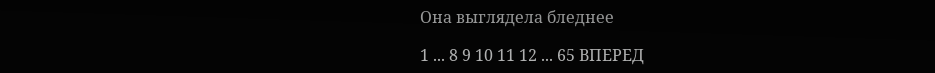Она выглядела бледнее

1 ... 8 9 10 11 12 ... 65 ВПЕРЕД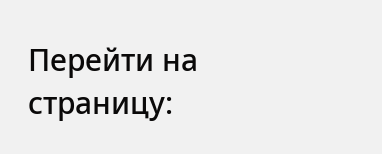Перейти на страницу: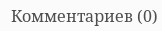Комментариев (0)